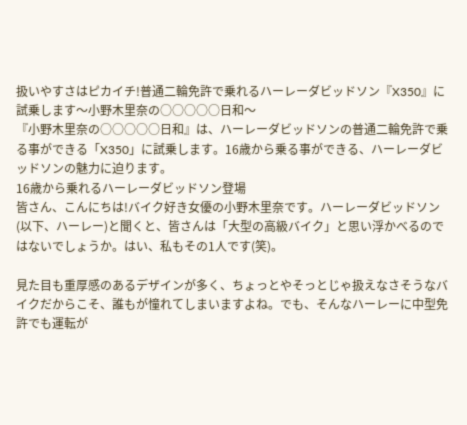扱いやすさはピカイチ!普通二輪免許で乗れるハーレーダビッドソン『X350』に試乗します〜小野木里奈の○○○○○日和〜
『小野木里奈の○○○○○日和』は、ハーレーダビッドソンの普通二輪免許で乗る事ができる「X350」に試乗します。16歳から乗る事ができる、ハーレーダビッドソンの魅力に迫ります。
16歳から乗れるハーレーダビッドソン登場
皆さん、こんにちは!バイク好き女優の小野木里奈です。ハーレーダビッドソン(以下、ハーレー)と聞くと、皆さんは「大型の高級バイク」と思い浮かべるのではないでしょうか。はい、私もその1人です(笑)。

見た目も重厚感のあるデザインが多く、ちょっとやそっとじゃ扱えなさそうなバイクだからこそ、誰もが憧れてしまいますよね。でも、そんなハーレーに中型免許でも運転が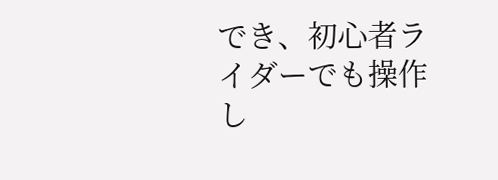でき、初心者ライダーでも操作し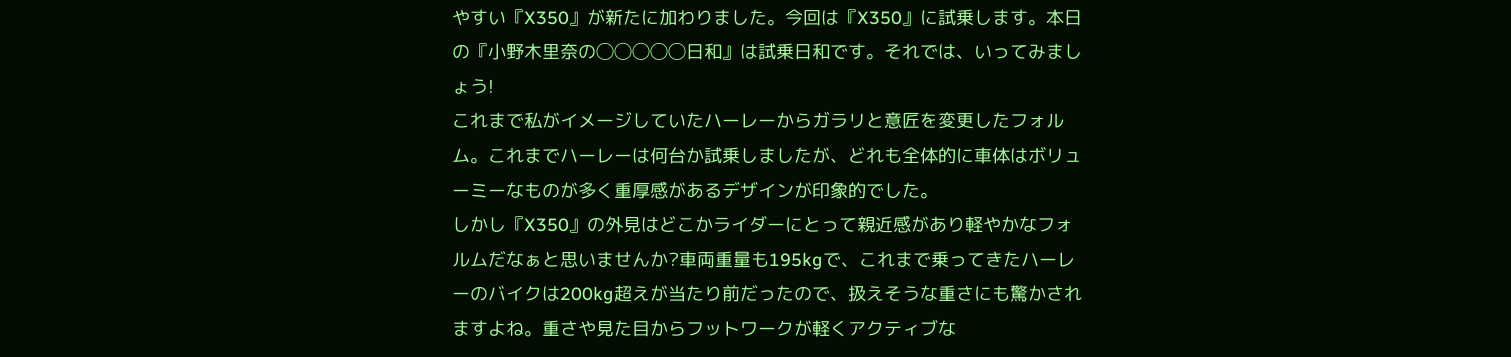やすい『X350』が新たに加わりました。今回は『X350』に試乗します。本日の『小野木里奈の◯◯◯◯◯日和』は試乗日和です。それでは、いってみましょう!
これまで私がイメージしていたハーレーからガラリと意匠を変更したフォルム。これまでハーレーは何台か試乗しましたが、どれも全体的に車体はボリューミーなものが多く重厚感があるデザインが印象的でした。
しかし『X350』の外見はどこかライダーにとって親近感があり軽やかなフォルムだなぁと思いませんか?車両重量も195kgで、これまで乗ってきたハーレーのバイクは200kg超えが当たり前だったので、扱えそうな重さにも驚かされますよね。重さや見た目からフットワークが軽くアクティブな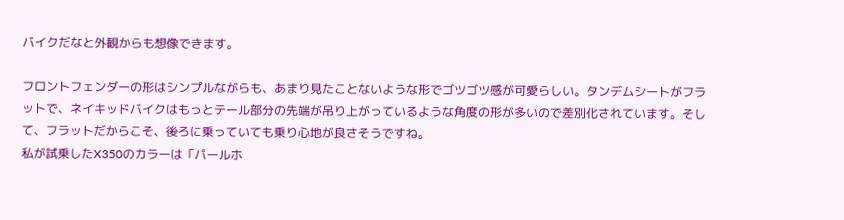バイクだなと外観からも想像できます。

フロントフェンダーの形はシンプルながらも、あまり見たことないような形でゴツゴツ感が可愛らしい。タンデムシートがフラットで、ネイキッドバイクはもっとテール部分の先端が吊り上がっているような角度の形が多いので差別化されています。そして、フラットだからこそ、後ろに乗っていても乗り心地が良さそうですね。
私が試乗したX350のカラーは「パールホ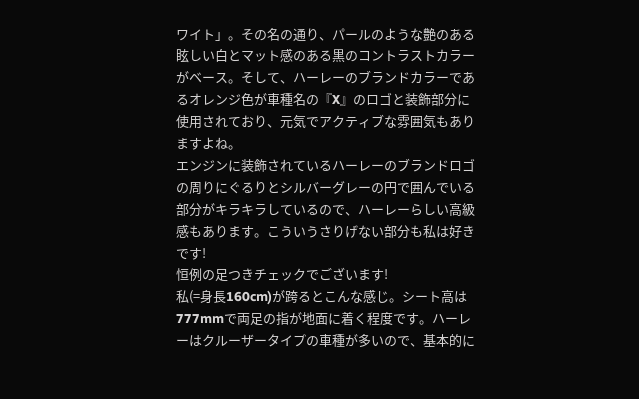ワイト」。その名の通り、パールのような艶のある眩しい白とマット感のある黒のコントラストカラーがベース。そして、ハーレーのブランドカラーであるオレンジ色が車種名の『X』のロゴと装飾部分に使用されており、元気でアクティブな雰囲気もありますよね。
エンジンに装飾されているハーレーのブランドロゴの周りにぐるりとシルバーグレーの円で囲んでいる部分がキラキラしているので、ハーレーらしい高級感もあります。こういうさりげない部分も私は好きです!
恒例の足つきチェックでございます!
私(=身長160cm)が跨るとこんな感じ。シート高は777mmで両足の指が地面に着く程度です。ハーレーはクルーザータイプの車種が多いので、基本的に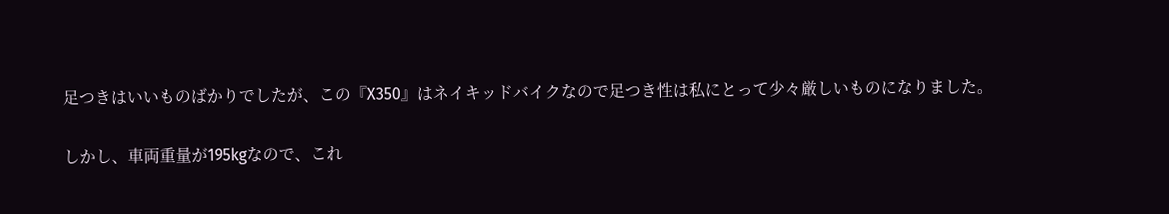足つきはいいものばかりでしたが、この『X350』はネイキッドバイクなので足つき性は私にとって少々厳しいものになりました。

しかし、車両重量が195kgなので、これ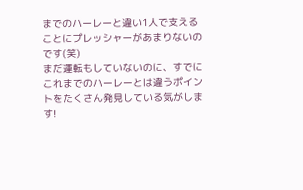までのハーレーと違い1人で支えることにプレッシャーがあまりないのです(笑)
まだ運転もしていないのに、すでにこれまでのハーレーとは違うポイントをたくさん発見している気がします!